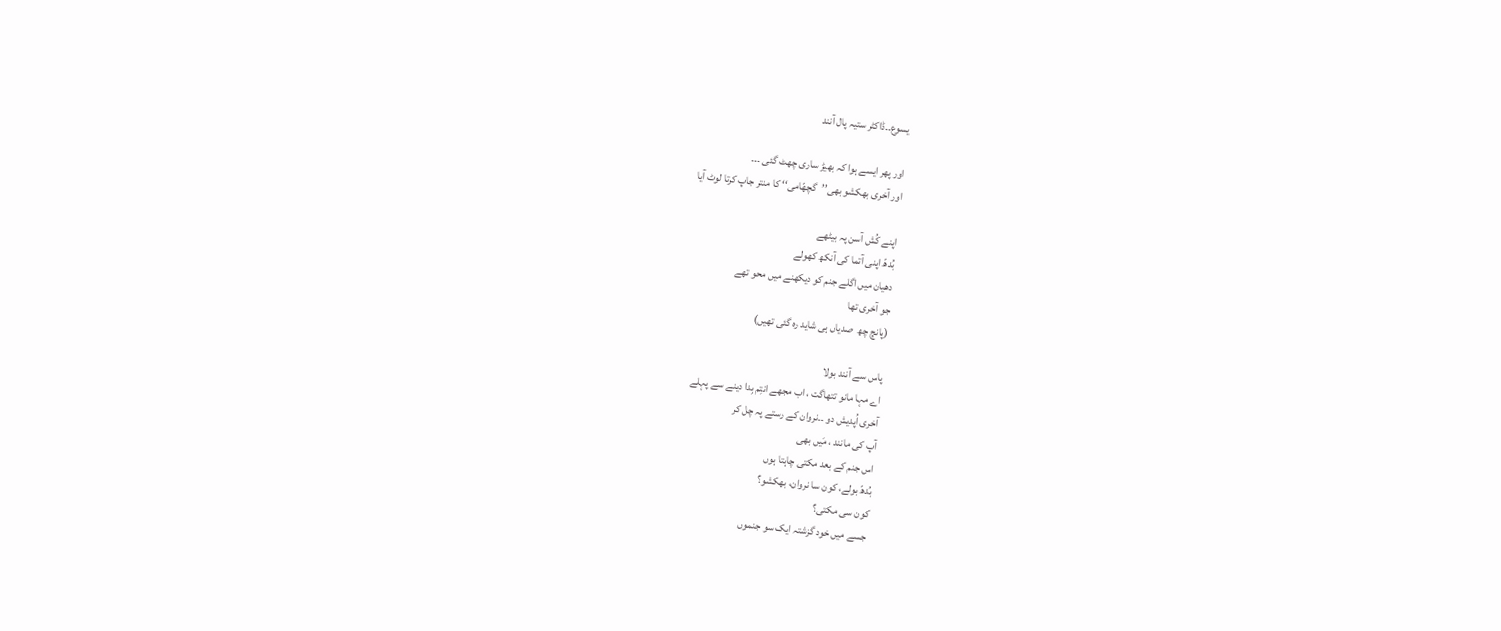یسوع۔۔ڈاکٹر ستیہ پال آنند

اور پھر ایسے ہوا کہ بھیڑ ساری چھٹ گئی ۔۔۔
اور آخری بھکشو بھی’’گچھّامی‘‘ کا منتر جاپ کرتا لوٹ آیا

اپنے کُش آسن پہ بیٹھے
بُدھّ اپنی آتما کی آنکھ کھولے
دھیان میں اگلے جنم کو دیکھنے میں محو تھے
جو آخری تھا
(پانچ چھ  صدیاں ہی شاید رہ گئی تھیں)

پاس سے آنند بولا
اے مہا مانو تتھاگت ، اب مجھے انتِم بِدا دینے سے پہلے
آخری اُپدیش دو ۔۔نروان کے رستے پہ چل کر
آپ کی مانند ، مَیں بھی
اس جنم کے بعد مکتی چاہتا ہوں
بُدھّ بولے، کون سا نروان، بھکشو؟
کون سی مکتی؟
جسے میں خود گزشتہ ایک سو جنموں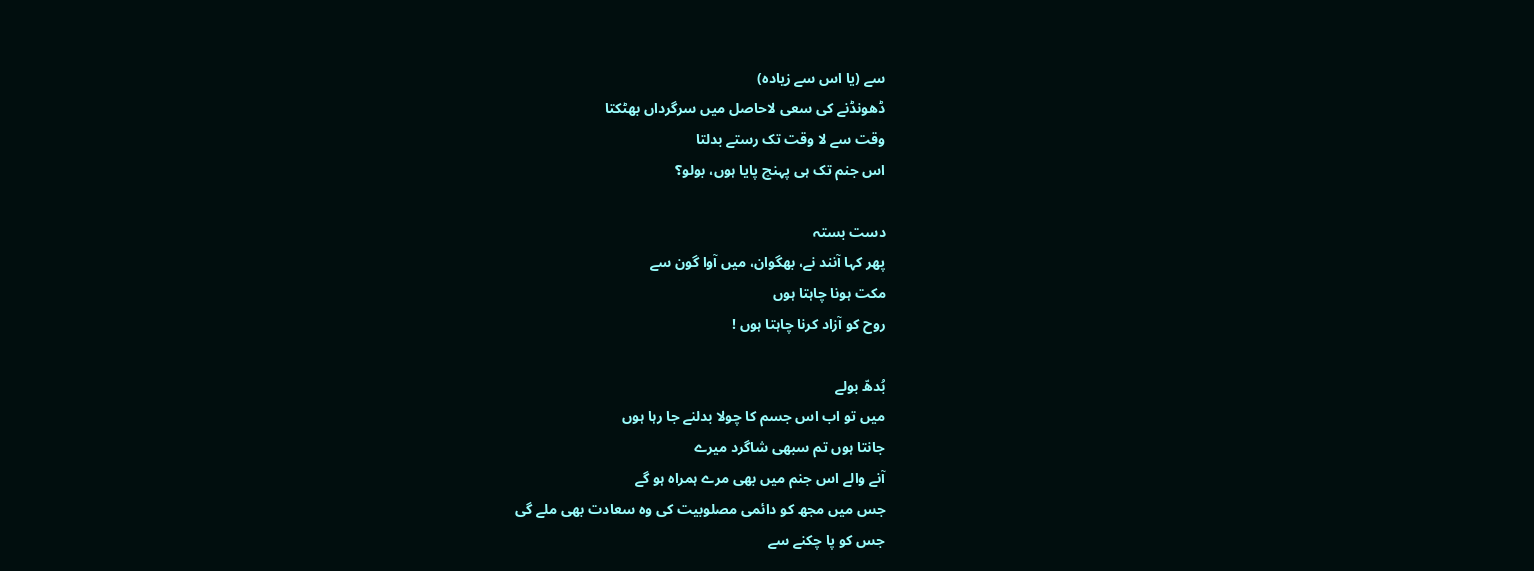سے (یا اس سے زیادہ)
ڈھونڈنے کی سعی لاحاصل میں سرگرداں بھٹکتا
وقت سے لا وقت تک رستے بدلتا
اس جنم تک ہی پہنچ پایا ہوں، بولو؟

دست بستہ
پھر کہا آنند نے، بھگوان، میں آوا گون سے
مکت ہونا چاہتا ہوں
روح کو آزاد کرنا چاہتا ہوں !

بُدھّ بولے
میں تو اب اس جسم کا چولا بدلنے جا رہا ہوں
جانتا ہوں تم سبھی شاگرد میرے
آنے والے اس جنم میں بھی مرے ہمراہ ہو گے
جس میں مجھ کو دائمی مصلوبیت کی وہ سعادت بھی ملے گی
جس کو پا چکنے سے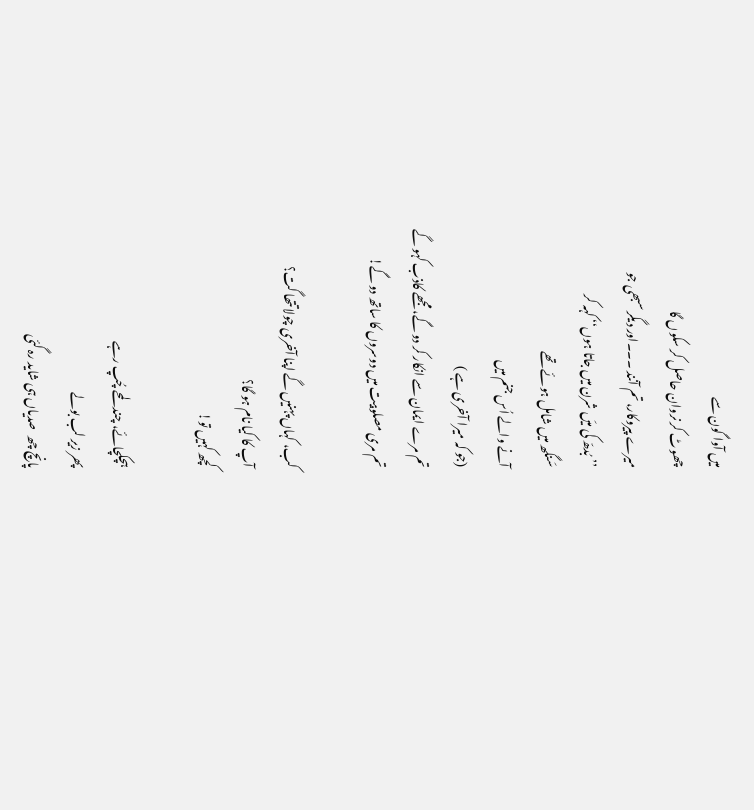میں آوا گون سے
چھوٹ کر نروان حاصل کر سکوں گا
میرے پیروکار، تم آنند ۔۔۔اور دیگر سبھی جو
’’بُدھّ کی میَں شرن میں جاتا ہوں‘‘ کہہ کر
سَنگھ میں شامل ہوئے تھے
آنے والے اُس جنم میں
(جو کہ میرا آخری ہے )
تم مرے ایمان سے انکار کر دو گے، مجھے کاذب کہو گے
تم مری مصلوبیت میں دوسروں کا ساتھ دو گے!

کب، کہاں پہنیں گے اپنا آخری چولا تتھا گت؟
آپ کا کیا نام ہو گا؟
کچھ کہیں تو!

ہچکچائے، چند لمحے چُپ رہے
پھر زیر لب بولے
پانچ چھ  صدیاں ہی شاید رہ گئی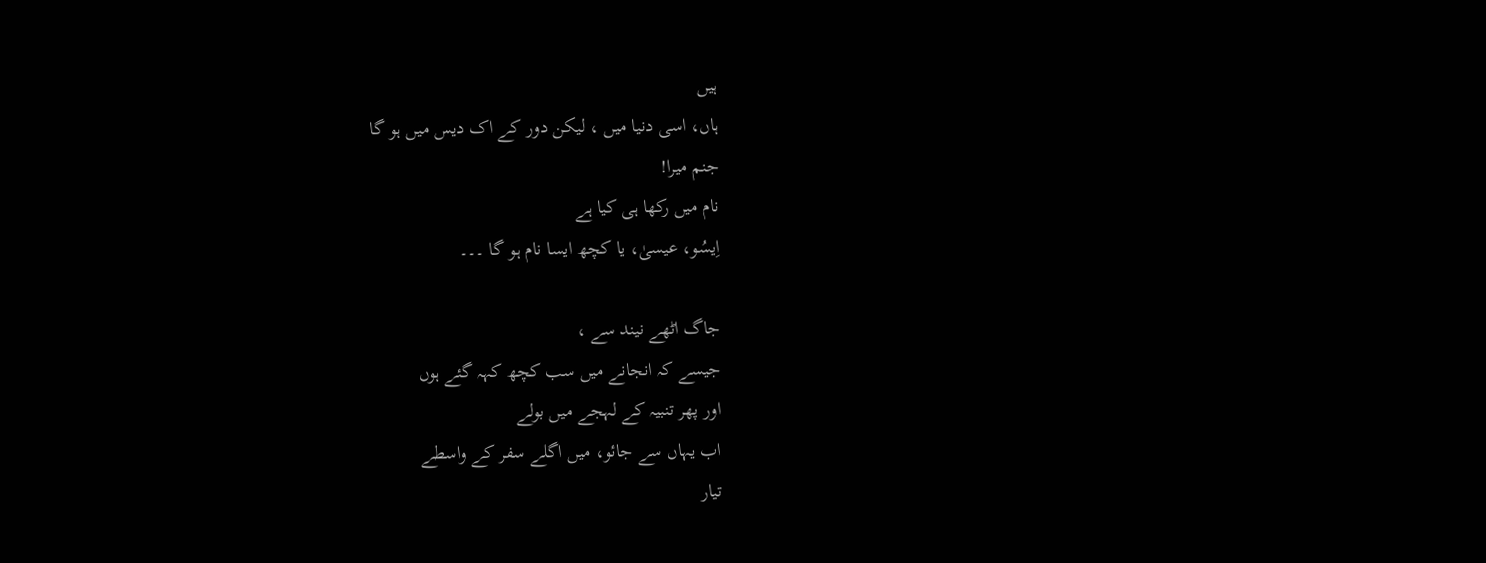ہیں
ہاں، اسی دنیا میں ، لیکن دور کے اک دیس میں ہو گا
جنم میرا!
نام میں رکھا ہی کیا ہے
اِیسُو، عیسیٰ، یا کچھ ایسا نام ہو گا ۔۔۔

جاگ اٹھے نیند سے ،
جیسے کہ انجانے میں سب کچھ کہہ گئے ہوں
اور پھر تنبیہ کے لہجے میں بولے
اب یہاں سے جائو، میں اگلے سفر کے واسطے
تیار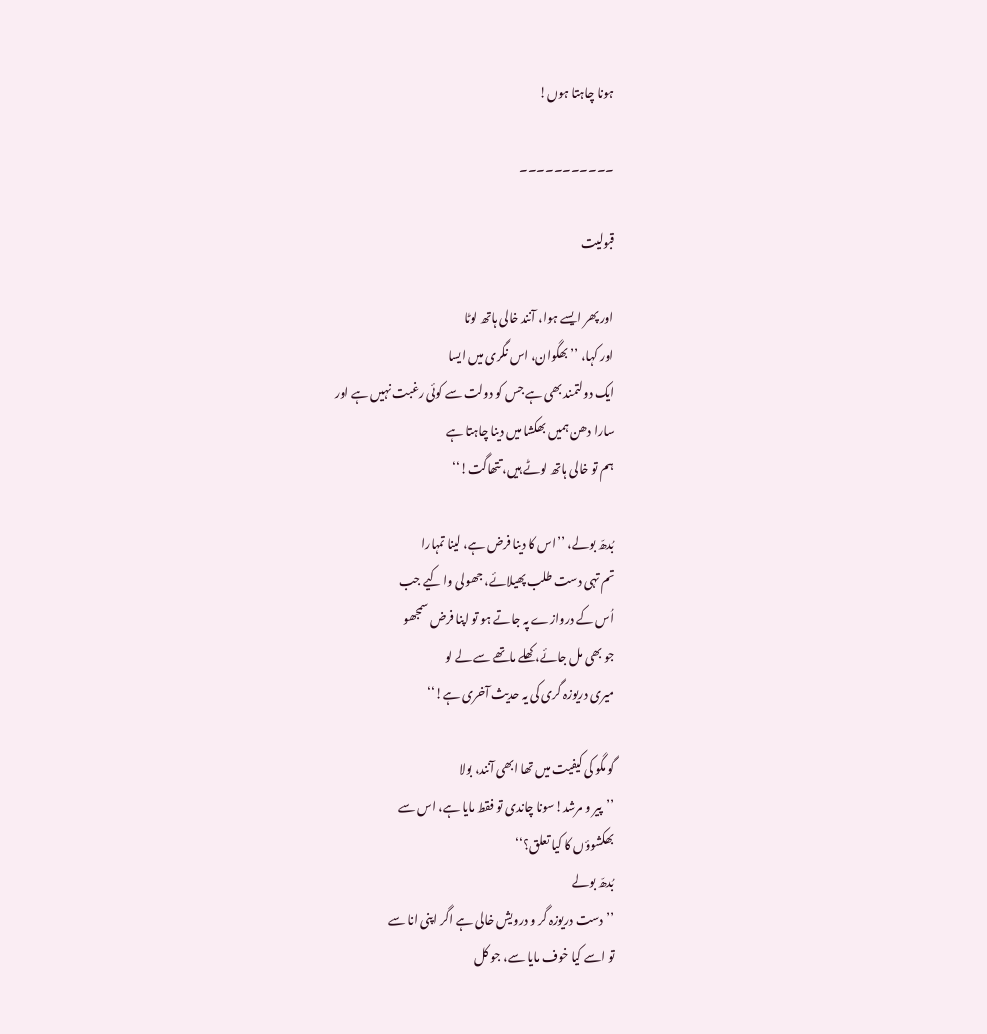ہونا چاہتا ہوں!

۔۔۔۔۔۔۔۔۔۔۔

قبولیت

اور پھر ایسے ہوا، آنند خالی ہاتھ لوٹا
اور کہا، ’’بھگوان، اس نگری میں ایسا
ایک دولتمند بھی ہے جس کو دولت سے کوئی رغبت نہیں ہے اور
سارا دھن ہمیں بھکشا میں دینا چاہتا ہے
ہم تو خالی ہاتھ لوٹے ہیں، تتھاگت!‘‘

بُدھّ بولے، ’’اس کا دینا فرض ہے، لینا تمہارا
تم تہی دست طلب پھیلائے، جھولی وا کیے جب
اُس کے دروازے پہ جاتے ہو تو اپنا فرض سمجھو
جو بھی مل جائے، کھلے ماتھے سے لے لو
میری دریوزہ گری کی یہ حدیث آخری ہے!‘‘

گو مگو کی کیفیت میں تھا ابھی آنند، بولا
’’پیر و مرشد!سونا چاندی تو فقط مایا ہے، اس سے
بھکشوؤں کا کیا تعلق؟‘‘
بُدھّ بولے
’’دست دریوزہ گر و درویش خالی ہے اگر اپنی انا سے
تو اسے کیا خوف مایا سے، جو کل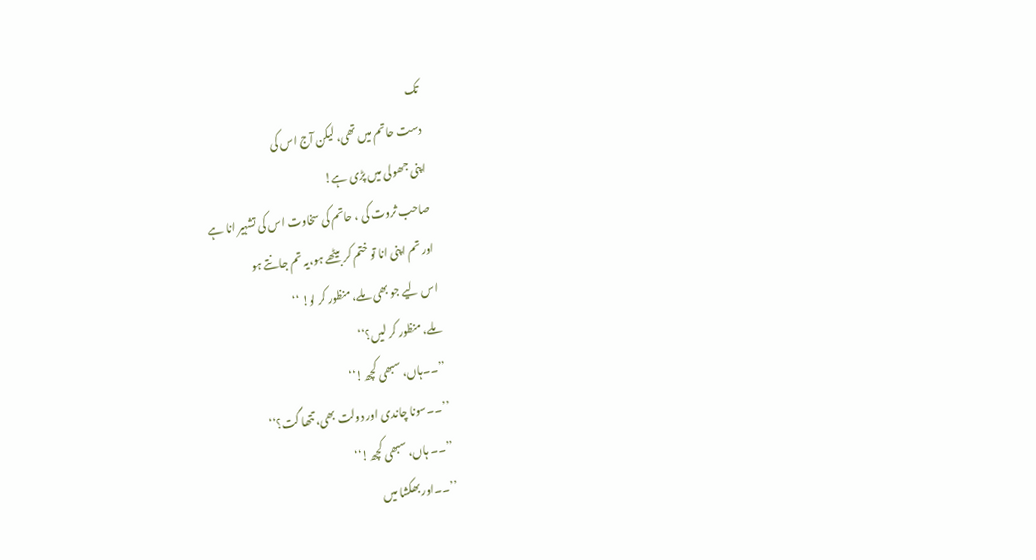تک
دست حاتم میں تھی، لیکن آج اس کی
اپنی جھولی میں پڑی ہے!
صاحب ثروت کی ، حاتم کی سخاوت اس کی تشہیر انا ہے
اور تم اپنی انا تو ختم کر بیٹھے ہو،یہ تم جانتے ہو
اس لیے جو بھی ملے، منظور کر لو! ‘‘
ملے، منظور کر لیں؟‘‘
’’۔۔ہاں، سبھی کچھ!‘‘
’’۔۔سونا چاندی اور دولت بھی، تتھا گت؟‘‘
’’۔۔ ہاں، سبھی کچھ!‘‘
’’۔۔اور بھکشا میں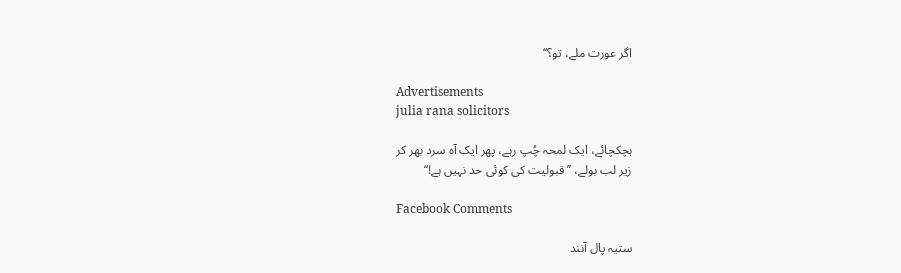اگر عورت ملے، تو؟‘‘

Advertisements
julia rana solicitors

ہچکچائے، ایک لمحہ چُپ رہے، پھر ایک آہ سرد بھر کر
زیر لب بولے، ’’قبولیت کی کوئی حد نہیں ہے!‘‘

Facebook Comments

ستیہ پال آنند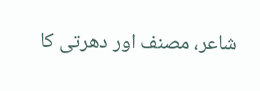شاعر، مصنف اور دھرتی کا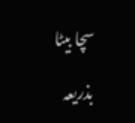سچا بیٹا

بذریعہ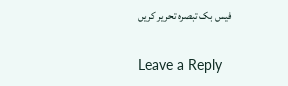فیس بک تبصرہ تحریر کریں

Leave a Reply